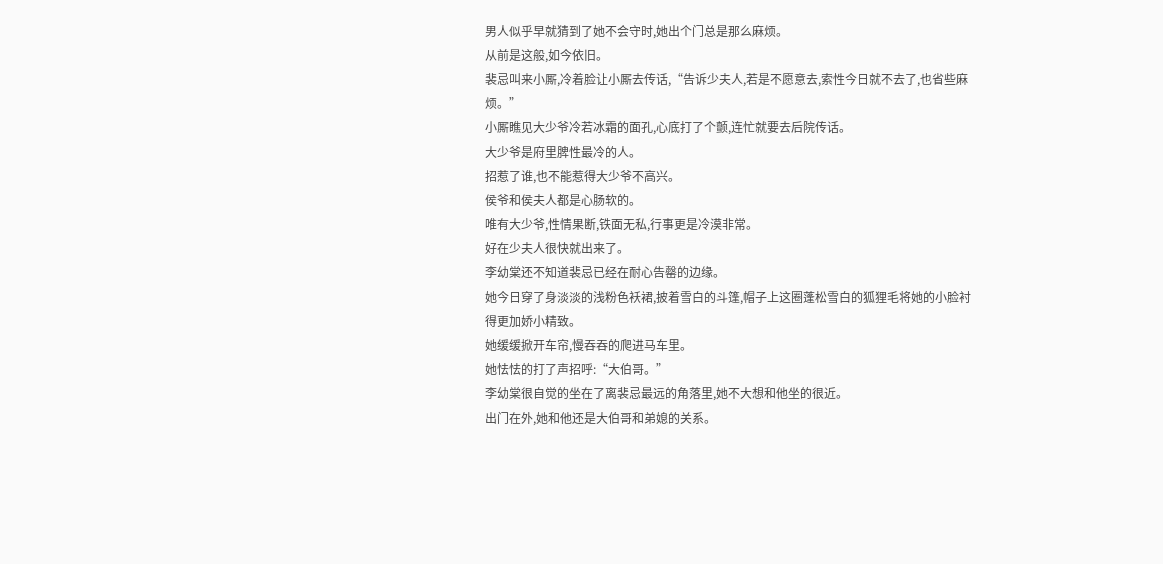男人似乎早就猜到了她不会守时,她出个门总是那么麻烦。
从前是这般,如今依旧。
裴忌叫来小厮,冷着脸让小厮去传话,“告诉少夫人,若是不愿意去,索性今日就不去了,也省些麻烦。”
小厮瞧见大少爷冷若冰霜的面孔,心底打了个颤,连忙就要去后院传话。
大少爷是府里脾性最冷的人。
招惹了谁,也不能惹得大少爷不高兴。
侯爷和侯夫人都是心肠软的。
唯有大少爷,性情果断,铁面无私,行事更是冷漠非常。
好在少夫人很快就出来了。
李幼棠还不知道裴忌已经在耐心告罄的边缘。
她今日穿了身淡淡的浅粉色袄裙,披着雪白的斗篷,帽子上这圈蓬松雪白的狐狸毛将她的小脸衬得更加娇小精致。
她缓缓掀开车帘,慢吞吞的爬进马车里。
她怯怯的打了声招呼:“大伯哥。”
李幼棠很自觉的坐在了离裴忌最远的角落里,她不大想和他坐的很近。
出门在外,她和他还是大伯哥和弟媳的关系。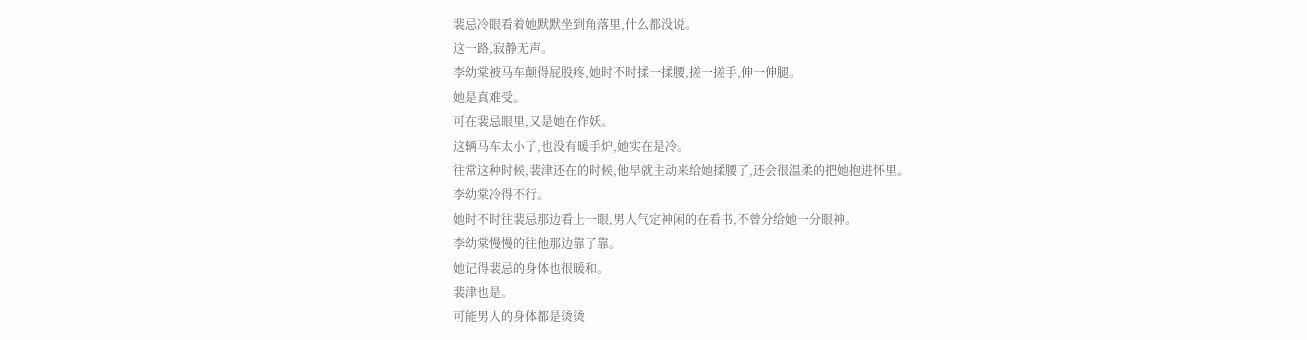裴忌冷眼看着她默默坐到角落里,什么都没说。
这一路,寂静无声。
李幼棠被马车颠得屁股疼,她时不时揉一揉腰,搓一搓手,伸一伸腿。
她是真难受。
可在裴忌眼里,又是她在作妖。
这辆马车太小了,也没有暖手炉,她实在是冷。
往常这种时候,裴津还在的时候,他早就主动来给她揉腰了,还会很温柔的把她抱进怀里。
李幼棠冷得不行。
她时不时往裴忌那边看上一眼,男人气定神闲的在看书,不曾分给她一分眼神。
李幼棠慢慢的往他那边靠了靠。
她记得裴忌的身体也很暖和。
裴津也是。
可能男人的身体都是烫烫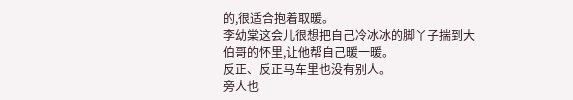的,很适合抱着取暖。
李幼棠这会儿很想把自己冷冰冰的脚丫子揣到大伯哥的怀里,让他帮自己暖一暖。
反正、反正马车里也没有别人。
旁人也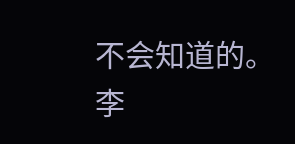不会知道的。
李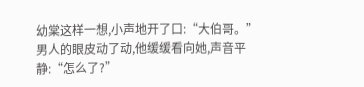幼棠这样一想,小声地开了口:“大伯哥。”
男人的眼皮动了动,他缓缓看向她,声音平静:“怎么了?”